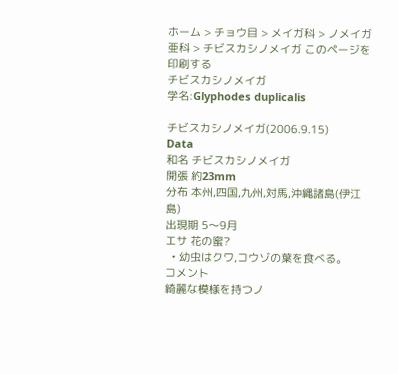ホーム > チョウ目 > メイガ科 > ノメイガ亜科 > チビスカシノメイガ このページを印刷する
チビスカシノメイガ
学名:Glyphodes duplicalis

チビスカシノメイガ(2006.9.15)
Data
和名 チビスカシノメイガ
開張 約23mm
分布 本州,四国,九州,対馬,沖縄諸島(伊江島)
出現期 5〜9月
エサ 花の蜜?
  • 幼虫はクワ,コウゾの葉を食べる。
コメント
綺麗な模様を持つノ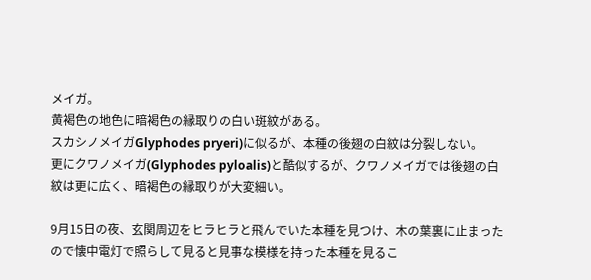メイガ。
黄褐色の地色に暗褐色の縁取りの白い斑紋がある。
スカシノメイガGlyphodes pryeri)に似るが、本種の後翅の白紋は分裂しない。
更にクワノメイガ(Glyphodes pyloalis)と酷似するが、クワノメイガでは後翅の白紋は更に広く、暗褐色の縁取りが大変細い。

9月15日の夜、玄関周辺をヒラヒラと飛んでいた本種を見つけ、木の葉裏に止まったので懐中電灯で照らして見ると見事な模様を持った本種を見るこ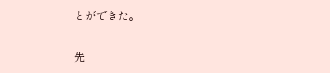とができた。

先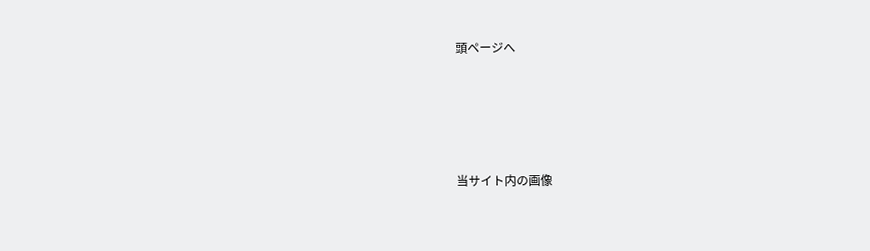頭ページへ





当サイト内の画像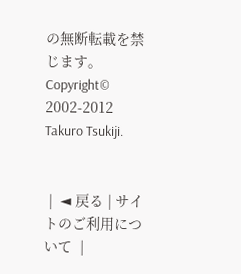の無断転載を禁じます。
Copyright© 2002-2012 Takuro Tsukiji.


 |  ◄ 戻る | サイトのご利用について  |